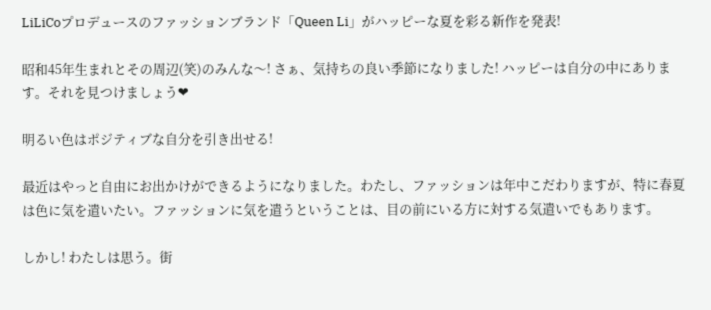LiLiCoプロデュースのファッションブランド「Queen Li」がハッピーな夏を彩る新作を発表!

昭和45年生まれとその周辺(笑)のみんな〜! さぁ、気持ちの良い季節になりました! ハッピーは自分の中にあります。それを見つけましょう❤

明るい色はポジティブな自分を引き出せる!

最近はやっと自由にお出かけができるようになりました。わたし、ファッションは年中こだわりますが、特に春夏は色に気を遣いたい。ファッションに気を遣うということは、目の前にいる方に対する気遣いでもあります。

しかし! わたしは思う。街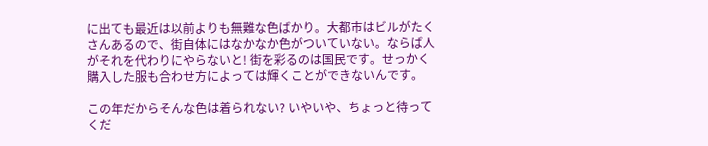に出ても最近は以前よりも無難な色ばかり。大都市はビルがたくさんあるので、街自体にはなかなか色がついていない。ならば人がそれを代わりにやらないと! 街を彩るのは国民です。せっかく購入した服も合わせ方によっては輝くことができないんです。

この年だからそんな色は着られない? いやいや、ちょっと待ってくだ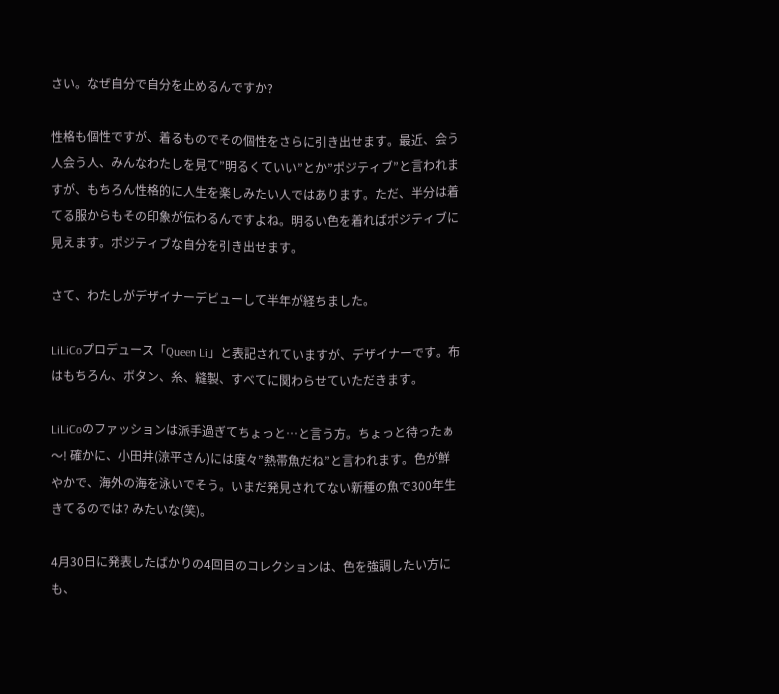さい。なぜ自分で自分を止めるんですか?

性格も個性ですが、着るものでその個性をさらに引き出せます。最近、会う人会う人、みんなわたしを見て”明るくていい”とか”ポジティブ”と言われますが、もちろん性格的に人生を楽しみたい人ではあります。ただ、半分は着てる服からもその印象が伝わるんですよね。明るい色を着ればポジティブに見えます。ポジティブな自分を引き出せます。

さて、わたしがデザイナーデビューして半年が経ちました。

LiLiCoプロデュース「Queen Li」と表記されていますが、デザイナーです。布はもちろん、ボタン、糸、縫製、すべてに関わらせていただきます。

LiLiCoのファッションは派手過ぎてちょっと…と言う方。ちょっと待ったぁ〜! 確かに、小田井(涼平さん)には度々”熱帯魚だね”と言われます。色が鮮やかで、海外の海を泳いでそう。いまだ発見されてない新種の魚で300年生きてるのでは? みたいな(笑)。

4月30日に発表したばかりの4回目のコレクションは、色を強調したい方にも、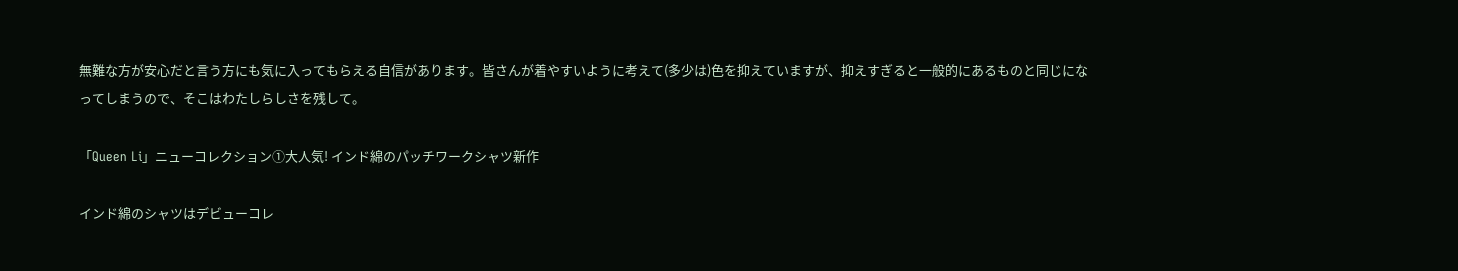無難な方が安心だと言う方にも気に入ってもらえる自信があります。皆さんが着やすいように考えて(多少は)色を抑えていますが、抑えすぎると一般的にあるものと同じになってしまうので、そこはわたしらしさを残して。

「Queen Li」ニューコレクション①大人気! インド綿のパッチワークシャツ新作

インド綿のシャツはデビューコレ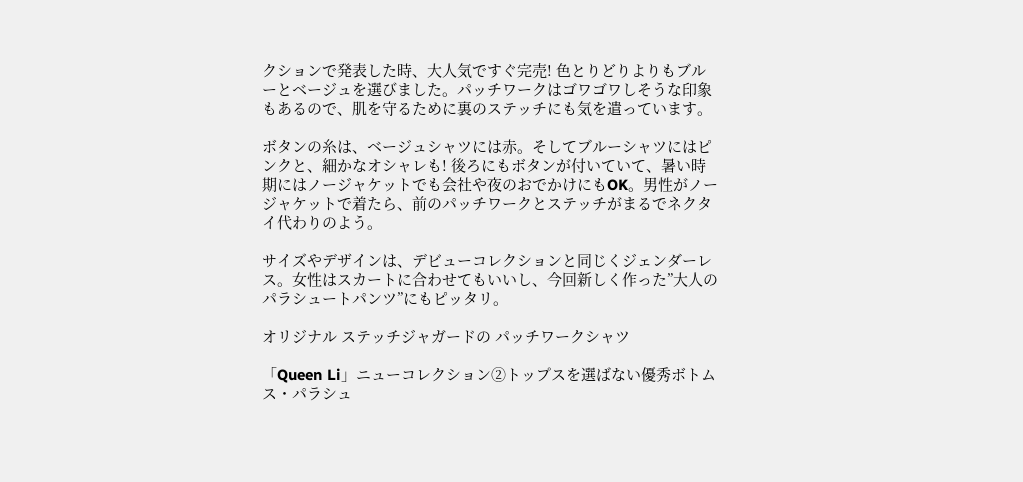クションで発表した時、大人気ですぐ完売! 色とりどりよりもブルーとベージュを選びました。パッチワークはゴワゴワしそうな印象もあるので、肌を守るために裏のステッチにも気を遣っています。

ボタンの糸は、ベージュシャツには赤。そしてブルーシャツにはピンクと、細かなオシャレも! 後ろにもボタンが付いていて、暑い時期にはノージャケットでも会社や夜のおでかけにもOK。男性がノージャケットで着たら、前のパッチワークとステッチがまるでネクタイ代わりのよう。

サイズやデザインは、デビューコレクションと同じくジェンダーレス。女性はスカートに合わせてもいいし、今回新しく作った”大人のパラシュートパンツ”にもピッタリ。

オリジナル ステッチジャガードの パッチワークシャツ

「Queen Li」ニューコレクション②トップスを選ばない優秀ボトムス・パラシュ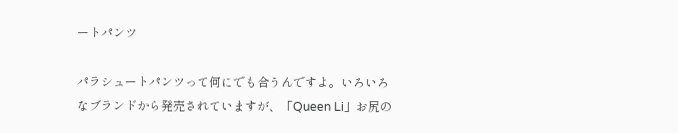ートパンツ

パラシュートパンツって何にでも合うんですよ。いろいろなブランドから発売されていますが、「Queen Li」お尻の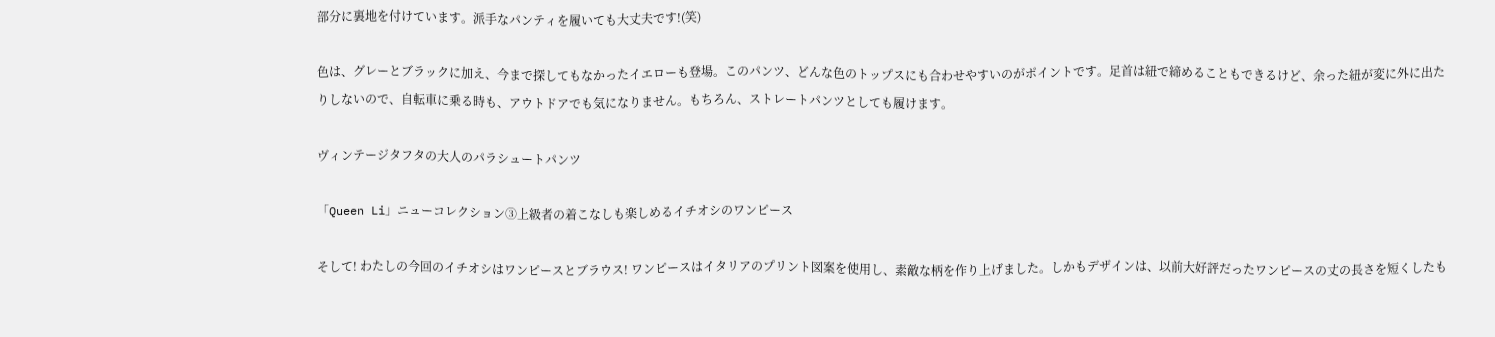部分に裏地を付けています。派手なパンティを履いても大丈夫です!(笑)

色は、グレーとブラックに加え、今まで探してもなかったイエローも登場。このパンツ、どんな色のトップスにも合わせやすいのがポイントです。足首は紐で締めることもできるけど、余った紐が変に外に出たりしないので、自転車に乗る時も、アウトドアでも気になりません。もちろん、ストレートパンツとしても履けます。

ヴィンテージタフタの大人のパラシュートパンツ

「Queen Li」ニューコレクション③上級者の着こなしも楽しめるイチオシのワンピース

そして! わたしの今回のイチオシはワンピースとブラウス! ワンピースはイタリアのプリント図案を使用し、素敵な柄を作り上げました。しかもデザインは、以前大好評だったワンピースの丈の長さを短くしたも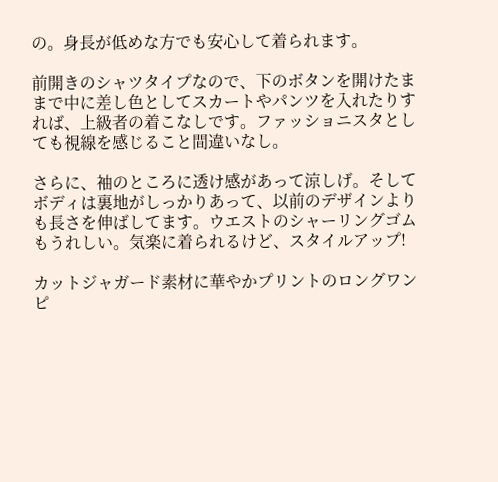の。身長が低めな方でも安心して着られます。

前開きのシャツタイプなので、下のボタンを開けたままで中に差し色としてスカートやパンツを入れたりすれば、上級者の着こなしです。ファッショニスタとしても視線を感じること間違いなし。

さらに、袖のところに透け感があって涼しげ。そしてボディは裏地がしっかりあって、以前のデザインよりも長さを伸ばしてます。ウエストのシャーリングゴムもうれしい。気楽に着られるけど、スタイルアップ!

カットジャガード素材に華やかプリントのロングワンピ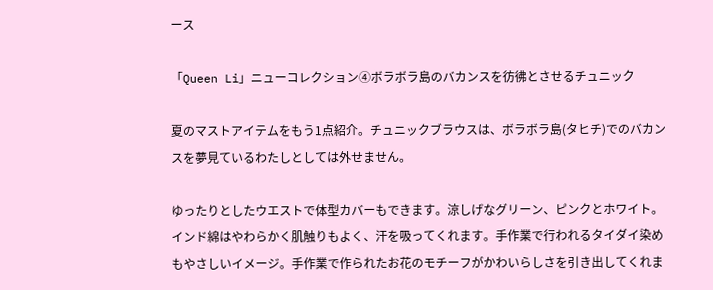ース

「Queen Li」ニューコレクション④ボラボラ島のバカンスを彷彿とさせるチュニック

夏のマストアイテムをもう1点紹介。チュニックブラウスは、ボラボラ島(タヒチ)でのバカンスを夢見ているわたしとしては外せません。

ゆったりとしたウエストで体型カバーもできます。涼しげなグリーン、ピンクとホワイト。インド綿はやわらかく肌触りもよく、汗を吸ってくれます。手作業で行われるタイダイ染めもやさしいイメージ。手作業で作られたお花のモチーフがかわいらしさを引き出してくれま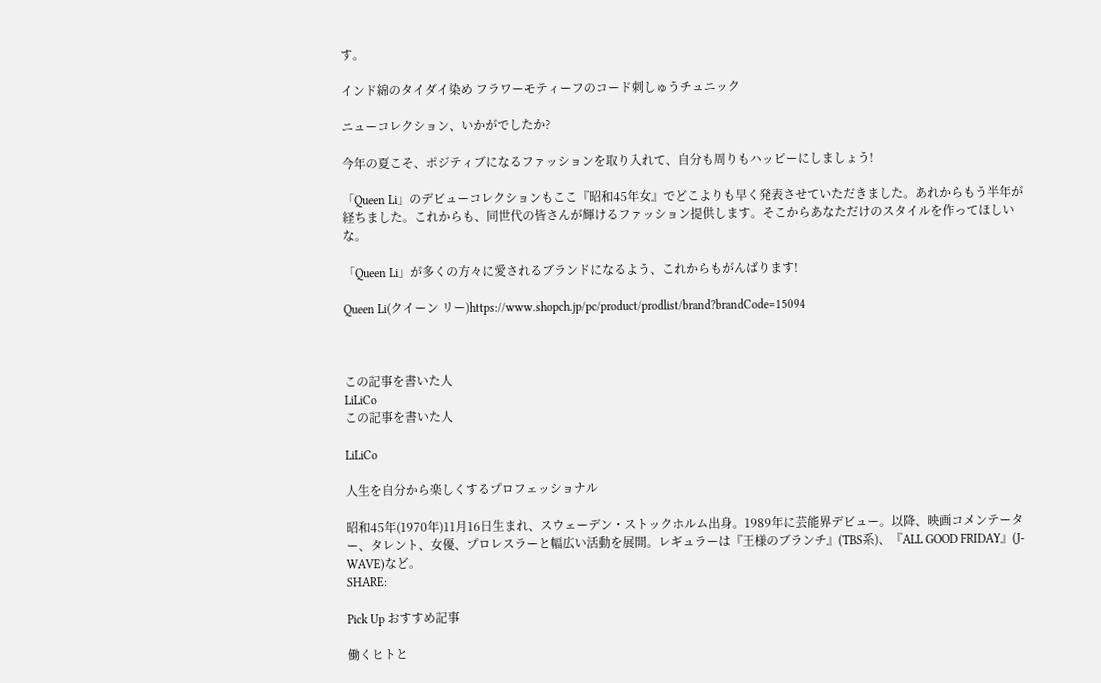す。

インド綿のタイダイ染め フラワーモティーフのコード刺しゅうチュニック

ニューコレクション、いかがでしたか?

今年の夏こそ、ポジティブになるファッションを取り入れて、自分も周りもハッピーにしましょう!

「Queen Li」のデビューコレクションもここ『昭和45年女』でどこよりも早く発表させていただきました。あれからもう半年が経ちました。これからも、同世代の皆さんが輝けるファッション提供します。そこからあなただけのスタイルを作ってほしいな。

「Queen Li」が多くの方々に愛されるブランドになるよう、これからもがんばります!

Queen Li(クイーン リー)https://www.shopch.jp/pc/product/prodlist/brand?brandCode=15094



この記事を書いた人
LiLiCo
この記事を書いた人

LiLiCo

人生を自分から楽しくするプロフェッショナル

昭和45年(1970年)11月16日生まれ、スウェーデン・ストックホルム出身。1989年に芸能界デビュー。以降、映画コメンテーター、タレント、女優、プロレスラーと幅広い活動を展開。レギュラーは『王様のブランチ』(TBS系)、『ALL GOOD FRIDAY』(J-WAVE)など。
SHARE:

Pick Up おすすめ記事

働くヒトと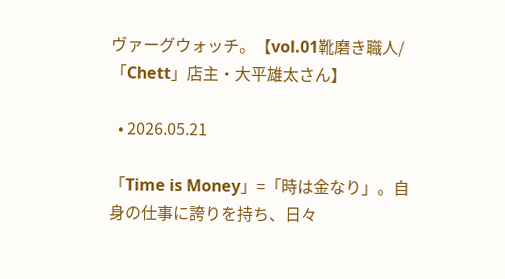ヴァーグウォッチ。【vol.01靴磨き職人/「Chett」店主・大平雄太さん】

  • 2026.05.21

「Time is Money」=「時は金なり」。自身の仕事に誇りを持ち、日々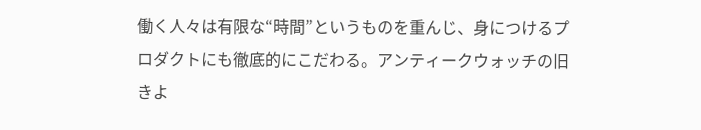働く人々は有限な“時間”というものを重んじ、身につけるプロダクトにも徹底的にこだわる。アンティークウォッチの旧きよ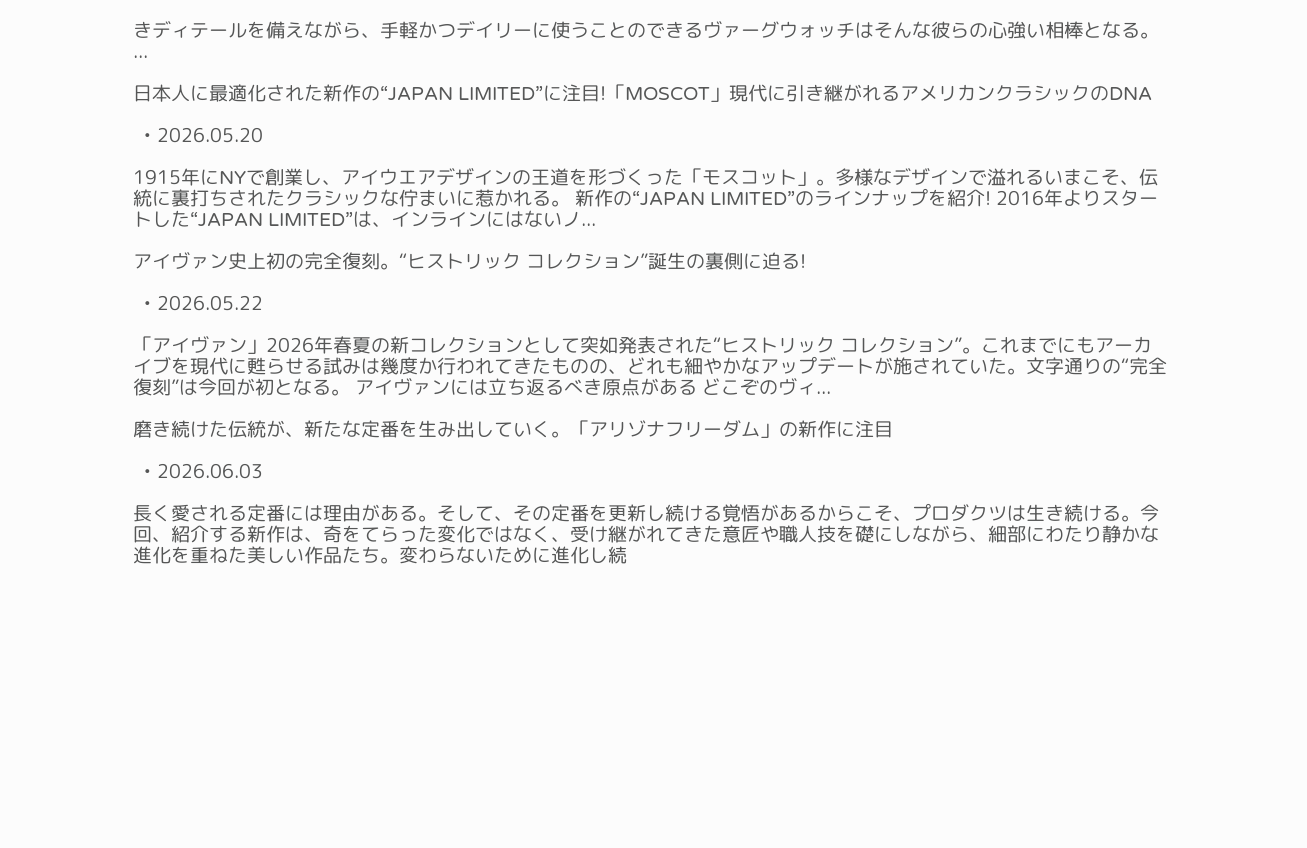きディテールを備えながら、手軽かつデイリーに使うことのできるヴァーグウォッチはそんな彼らの心強い相棒となる。 ...

日本人に最適化された新作の“JAPAN LIMITED”に注目!「MOSCOT」現代に引き継がれるアメリカンクラシックのDNA

  • 2026.05.20

1915年にNYで創業し、アイウエアデザインの王道を形づくった「モスコット」。多様なデザインで溢れるいまこそ、伝統に裏打ちされたクラシックな佇まいに惹かれる。 新作の“JAPAN LIMITED”のラインナップを紹介! 2016年よりスタートした“JAPAN LIMITED”は、インラインにはないノ...

アイヴァン史上初の完全復刻。“ヒストリック コレクション”誕生の裏側に迫る!

  • 2026.05.22

「アイヴァン」2026年春夏の新コレクションとして突如発表された“ヒストリック コレクション”。これまでにもアーカイブを現代に甦らせる試みは幾度か行われてきたものの、どれも細やかなアップデートが施されていた。文字通りの“完全復刻”は今回が初となる。 アイヴァンには立ち返るべき原点がある どこぞのヴィ...

磨き続けた伝統が、新たな定番を生み出していく。「アリゾナフリーダム」の新作に注目

  • 2026.06.03

長く愛される定番には理由がある。そして、その定番を更新し続ける覚悟があるからこそ、プロダクツは生き続ける。今回、紹介する新作は、奇をてらった変化ではなく、受け継がれてきた意匠や職人技を礎にしながら、細部にわたり静かな進化を重ねた美しい作品たち。変わらないために進化し続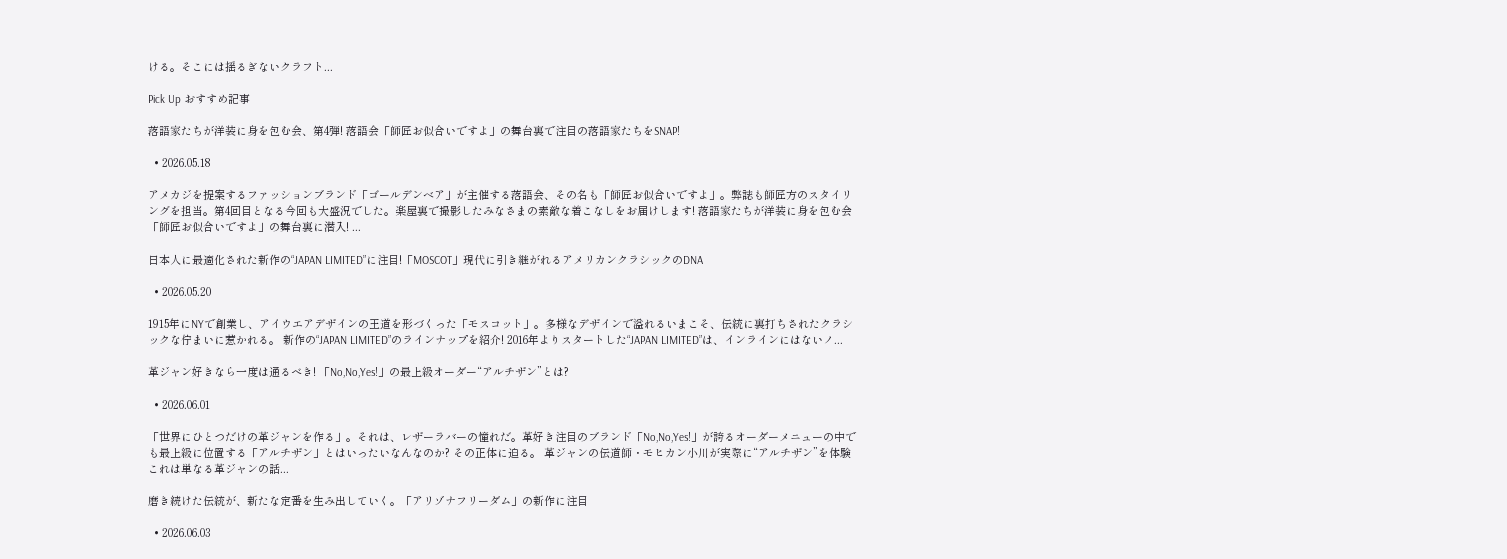ける。そこには揺るぎないクラフト...

Pick Up おすすめ記事

落語家たちが洋装に身を包む会、第4弾! 落語会「師匠お似合いですよ」の舞台裏で注目の落語家たちをSNAP!

  • 2026.05.18

アメカジを提案するファッションブランド「ゴールデンベア」が主催する落語会、その名も「師匠お似合いですよ」。弊誌も師匠方のスタイリングを担当。第4回目となる今回も大盛況でした。楽屋裏で撮影したみなさまの素敵な着こなしをお届けします! 落語家たちが洋装に身を包む会「師匠お似合いですよ」の舞台裏に潜入! ...

日本人に最適化された新作の“JAPAN LIMITED”に注目!「MOSCOT」現代に引き継がれるアメリカンクラシックのDNA

  • 2026.05.20

1915年にNYで創業し、アイウエアデザインの王道を形づくった「モスコット」。多様なデザインで溢れるいまこそ、伝統に裏打ちされたクラシックな佇まいに惹かれる。 新作の“JAPAN LIMITED”のラインナップを紹介! 2016年よりスタートした“JAPAN LIMITED”は、インラインにはないノ...

革ジャン好きなら一度は通るべき! 「No,No,Yes!」の最上級オーダー“アルチザン”とは?

  • 2026.06.01

「世界にひとつだけの革ジャンを作る」。それは、レザーラバーの憧れだ。革好き注目のブランド「No,No,Yes!」が誇るオーダーメニューの中でも最上級に位置する「アルチザン」とはいったいなんなのか? その正体に迫る。 革ジャンの伝道師・モヒカン小川が実際に“アルチザン”を体験 これは単なる革ジャンの話...

磨き続けた伝統が、新たな定番を生み出していく。「アリゾナフリーダム」の新作に注目

  • 2026.06.03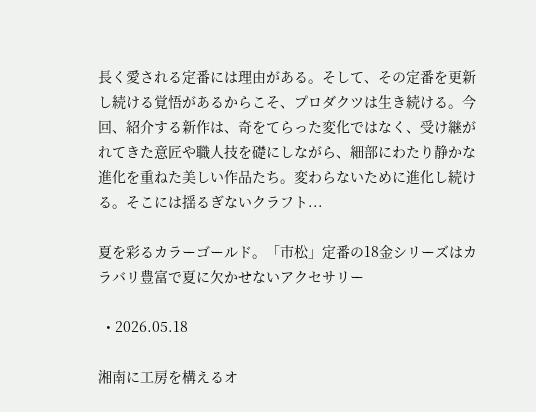長く愛される定番には理由がある。そして、その定番を更新し続ける覚悟があるからこそ、プロダクツは生き続ける。今回、紹介する新作は、奇をてらった変化ではなく、受け継がれてきた意匠や職人技を礎にしながら、細部にわたり静かな進化を重ねた美しい作品たち。変わらないために進化し続ける。そこには揺るぎないクラフト...

夏を彩るカラーゴールド。「市松」定番の18金シリーズはカラバリ豊富で夏に欠かせないアクセサリー

  • 2026.05.18

湘南に工房を構えるオ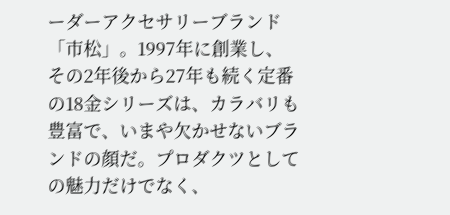ーダーアクセサリーブランド「市松」。1997年に創業し、その2年後から27年も続く定番の18金シリーズは、カラバリも豊富で、いまや欠かせないブランドの顔だ。プロダクツとしての魅力だけでなく、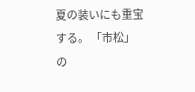夏の装いにも重宝する。 「市松」の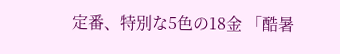定番、特別な5色の18金 「酷暑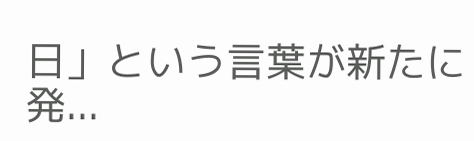日」という言葉が新たに発...